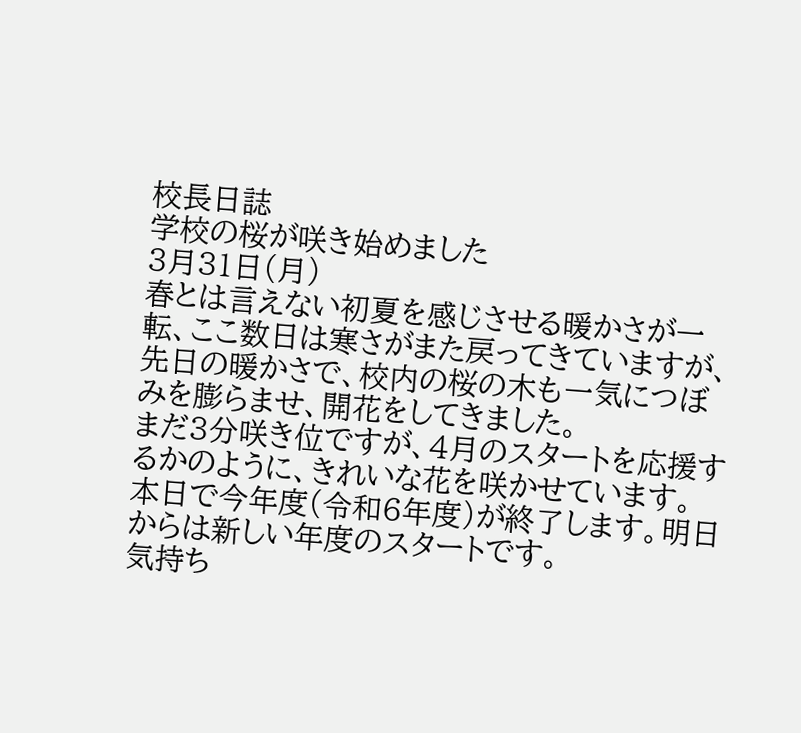校長日誌
学校の桜が咲き始めました
3月31日(月)
春とは言えない初夏を感じさせる暖かさが一転、ここ数日は寒さがまた戻ってきていますが、
先日の暖かさで、校内の桜の木も一気につぼみを膨らませ、開花をしてきました。
まだ3分咲き位ですが、4月のスタートを応援するかのように、きれいな花を咲かせています。
本日で今年度(令和6年度)が終了します。明日からは新しい年度のスタートです。
気持ち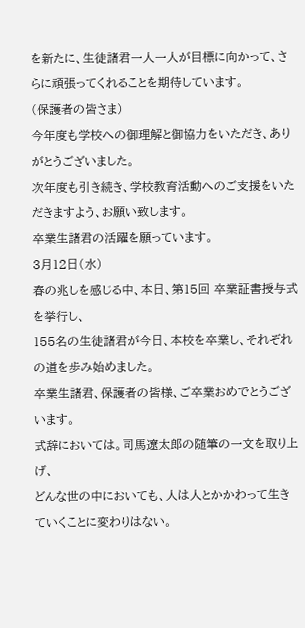を新たに、生徒諸君一人一人が目標に向かって、さらに頑張ってくれることを期待しています。
(保護者の皆さま)
今年度も学校への御理解と御協力をいただき、ありがとうございました。
次年度も引き続き、学校教育活動へのご支援をいただきますよう、お願い致します。
卒業生諸君の活躍を願っています。
3月12日(水)
春の兆しを感じる中、本日、第15回 卒業証書授与式を挙行し、
155名の生徒諸君が今日、本校を卒業し、それぞれの道を歩み始めました。
卒業生諸君、保護者の皆様、ご卒業おめでとうございます。
式辞においては。司馬遼太郎の随筆の一文を取り上げ、
どんな世の中においても、人は人とかかわって生きていくことに変わりはない。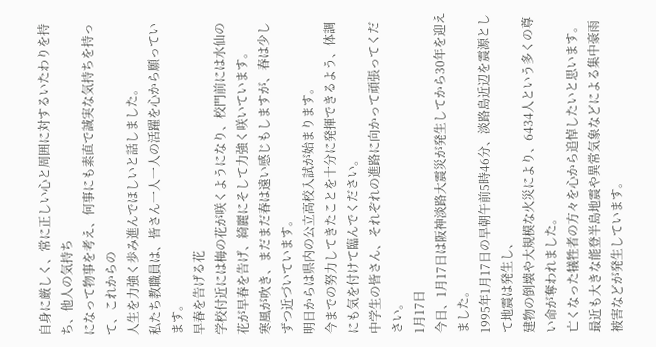自身に厳しく、常に正しい心と周囲に対するいたわりを持ち、他人の気持ち
になって物事を考え、何事にも素直で誠実な気持ちを持って、これからの
人生を力強く歩み進んでほしいと話しました。
私たち教職員は、皆さん一人一人の活躍を心から願っています。
早春を告げる花
学校付近には梅の花が咲くようになり、校門前には水仙の花が早春を告げ、綺麗にそして力強く咲いています。
寒風が吹き、まだまだ春は遠い感じもしますが、春は少しずつ近づいています。
明日からは県内の公立高校入試が始まります。
今までの努力してきたことを十分に発揮できるよう、体調にも気を付けて臨んでください。
中学生の皆さん、それぞれの進路に向かって頑張ってください。
1月17日
今日、1月17日は阪神淡路大震災が発生してから30年を迎えました。
1995年1月17日の早朝午前5時46分、淡路島近辺を震源として地震は発生し、
建物の倒壊や大規模な火災により、6434人という多くの尊い命が奪われました。
亡くなった犠牲者の方々を心から追悼したいと思います。
最近も大きな能登半島地震や異常気象などによる集中豪雨被害などが発生しています。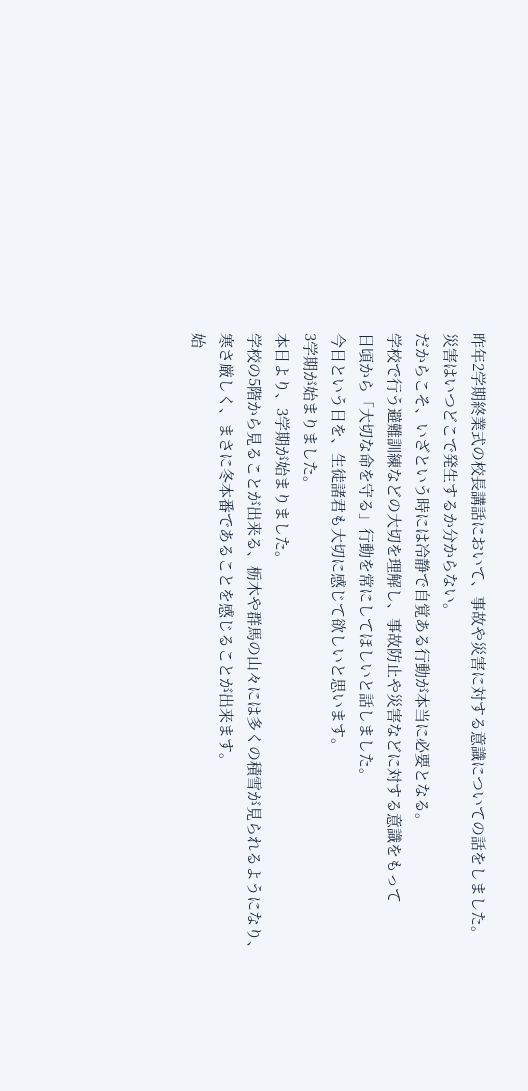昨年2学期終業式の校長講話において、事故や災害に対する意識についての話をしました。
災害はいつどこで発生するか分からない。
だからこそ、いざという時には冷静で自覚ある行動が本当に必要となる。
学校で行う避難訓練などの大切を理解し、事故防止や災害などに対する意識をもって
日頃から「大切な命を守る」行動を常にしてほしいと話しました。
今日という日を、生徒諸君も大切に感じて欲しいと思います。
3学期が始まりました。
本日より、3学期が始まりました。
学校の5階から見ることが出来る、栃木や群馬の山々には多くの積雪が見られるようになり、
寒さ厳しく、まさに冬本番であることを感じることが出来ます。
始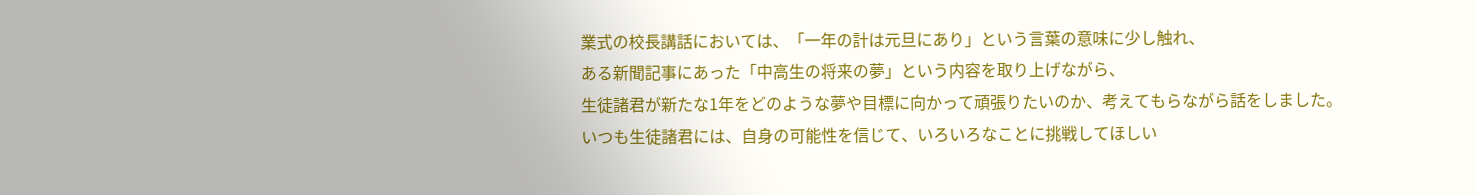業式の校長講話においては、「一年の計は元旦にあり」という言葉の意味に少し触れ、
ある新聞記事にあった「中高生の将来の夢」という内容を取り上げながら、
生徒諸君が新たな1年をどのような夢や目標に向かって頑張りたいのか、考えてもらながら話をしました。
いつも生徒諸君には、自身の可能性を信じて、いろいろなことに挑戦してほしい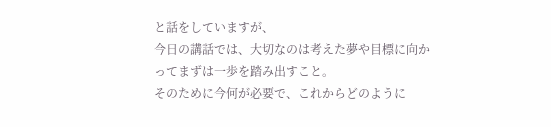と話をしていますが、
今日の講話では、大切なのは考えた夢や目標に向かってまずは一歩を踏み出すこと。
そのために今何が必要で、これからどのように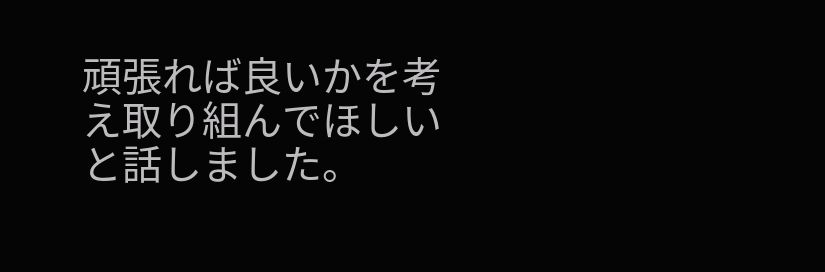頑張れば良いかを考え取り組んでほしいと話しました。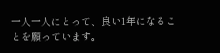一人一人にとって、良い1年になることを願っています。